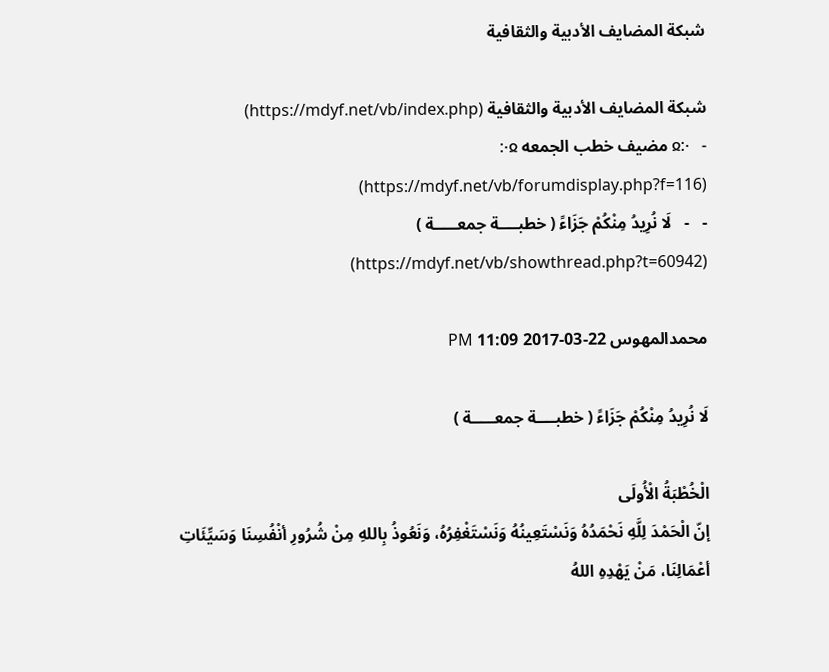شبكة المضايف الأدبية والثقافية

شبكة المضايف الأدبية والثقافية (https://mdyf.net/vb/index.php)
-   ჲ჻ مضيف خطب الجمعه ჻ჲ (https://mdyf.net/vb/forumdisplay.php?f=116)
-   -   لَا نُرِيدُ مِنْكُمْ جَزَاءً ( خطبــــة جمعـــــة ) (https://mdyf.net/vb/showthread.php?t=60942)

محمدالمهوس 22-03-2017 11:09 PM

لَا نُرِيدُ مِنْكُمْ جَزَاءً ( خطبــــة جمعـــــة )

الْخُطْبَةُ الْأُولَى
إنّ الْحَمْدَ لِلَّهِ نَحْمَدُهُ وَنَسْتَعِينُهُ وَنَسْتَغْفِرُهُ، وَنَعُوذُ بِاللهِ مِنْ شُرُورِ أنْفُسِنَا وَسَيِّئَاتِ أعْمَالِنَا، مَنْ يَهْدِهِ اللهُ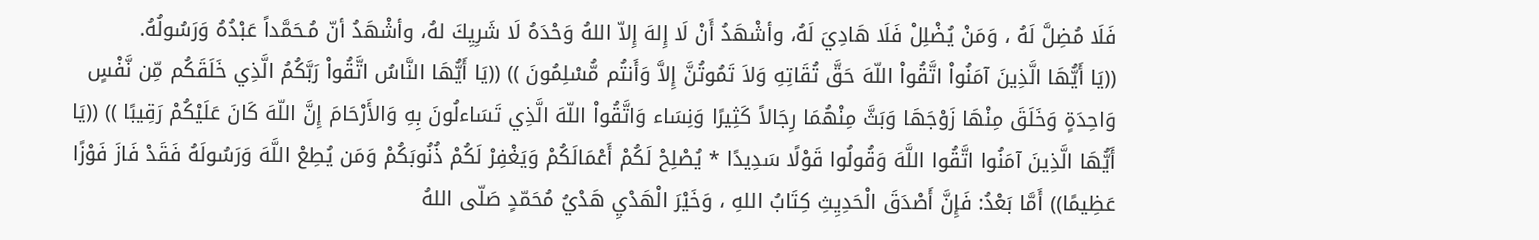فَلَا مُضِلَّ لَهُ ، وَمَنْ يُضْلِلْ فَلَا هَادِيَ لَهُ، وأشْهَدُ أَنْ لَا إِلهَ إِلاّ اللهُ وَحْدَهُ لَا شَرِيِكَ لهُ، وأشْهَدُ أنّ مُـحَمَّداً عَبْدُهُ وَرَسُولُهُ.
((يَا أَيُّهَا الَّذِينَ آمَنُواْ اتَّقُواْ اللّهَ حَقَّ تُقَاتِهِ وَلاَ تَمُوتُنَّ إِلاَّ وَأَنتُم مُّسْلِمُونَ )) ((يَا أَيُّهَا النَّاسُ اتَّقُواْ رَبَّكُمُ الَّذِي خَلَقَكُم مِّن نَّفْسٍ وَاحِدَةٍ وَخَلَقَ مِنْهَا زَوْجَهَا وَبَثَّ مِنْهُمَا رِجَالاً كَثِيرًا وَنِسَاء وَاتَّقُواْ اللّهَ الَّذِي تَسَاءلُونَ بِهِ وَالأَرْحَامَ إِنَّ اللّهَ كَانَ عَلَيْكُمْ رَقِيبًا )) ((يَا أَيُّهَا الَّذِينَ آمَنُوا اتَّقُوا اللَّهَ وَقُولُوا قَوْلًا سَدِيدًا * يُصْلِحْ لَكُمْ أَعْمَالَكُمْ وَيَغْفِرْ لَكُمْ ذُنُوبَكُمْ وَمَن يُطِعْ اللَّهَ وَرَسُولَهُ فَقَدْ فَازَ فَوْزًا عَظِيمًا)) أَمَّا بَعْدُ: فَإِنَّ أَصْدَقَ الْحَدِيِثِ كِتَابُ اللهِ ، وَخَيْرَ الْهَدْيِ هَدْيُ مُحَمّدٍ صَلّى اللهُ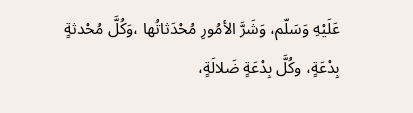عَلَيْهِ وَسَلّم، وَشَرَّ الأمُورِ مُحْدَثاتُها ،وَكُلَّ مُحْدثةٍ بِدْعَةٍ، وكُلَّ بِدْعَةٍ ضَلالَةٍ،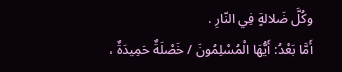وكُلَّ ضَلالةٍ فِي النّارِ .
أَمَّا بَعْدُ: أَيُّهَا الْمُسْلِمُونَ / خَصْلَةٌ حَمِيدَةٌ ،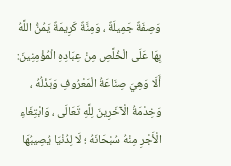وَصِفَةٌ جَمِيلَةٌ ، وَمِنَّةٌ كَرِيمَةٌ يَمُنُّ اللَّهُ بِهَا عَلَى الْخُلَّصِ مِنْ عِبَادِهِ الْمُؤْمِنِينَ: أَلَا وَهِيَ صِنَاعَةُ الْمَعْرُوفِ وَبَذْلُهُ ، وَخِدْمَةُ الْآخَرِينَ لِلَّهِ تَعَالَى ، وَابْتِغَاءِ الْأَجْرِ مِنْهُ سُبْحَانَهُ ؛ لَا لِدُنْيَا يُصِيبُهَا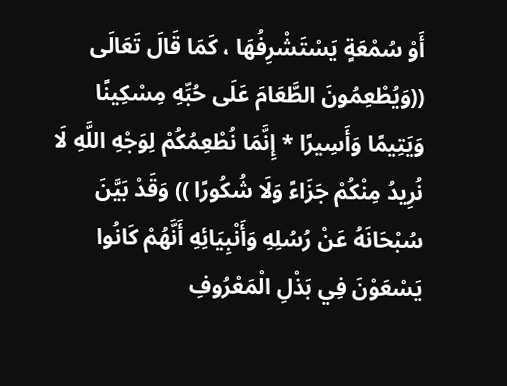أَوْ سُمْعَةٍ يَسْتَشْرِفُهَا ، كَمَا قَالَ تَعَالَى ((وَيُطْعِمُونَ الطَّعَامَ عَلَى حُبِّهِ مِسْكِينًا وَيَتِيمًا وَأَسِيرًا * إِنَّمَا نُطْعِمُكُمْ لِوَجْهِ اللَّهِ لَا نُرِيدُ مِنْكُمْ جَزَاءً وَلَا شُكُورًا )) وَقَدْ بَيَّنَ سُبْحَانَهُ عَنْ رُسُلِهِ وَأَنْبِيَائِهِ أَنَّهُمْ كَانُوا يَسْعَوْنَ فِي بَذْلِ الْمَعْرُوفِ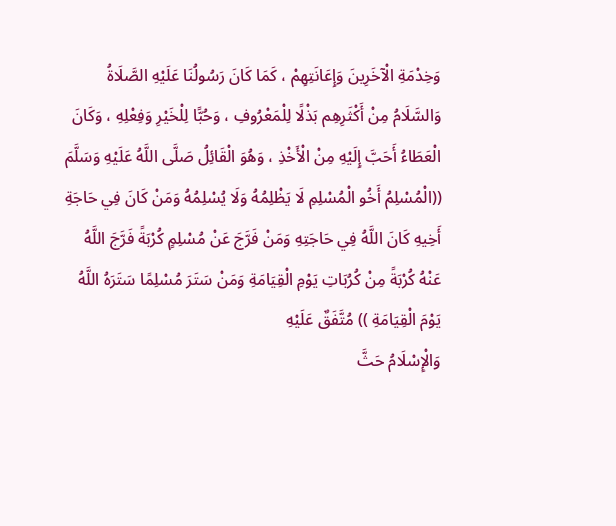وَخِدْمَةِ الْآخَرِينَ وَإِعَانَتِهِمْ ، كَمَا كَانَ رَسُولُنَا عَلَيْهِ الصَّلَاةُ وَالسَّلَامُ مِنْ أَكْثَرِهِم بَذْلًا لِلْمَعْرُوفِ ، وَحُبًّا لِلْخَيْرِ وَفِعْلِهِ ، وَكَانَ الْعَطَاءُ أَحَبَّ إِلَيْهِ مِنْ الْأَخْذِ ، وَهُوَ الْقَائِلُ صَلَّى اللَّهُ عَلَيْهِ وَسَلَّمَ ((الْمُسْلِمُ أَخُو الْمُسْلِمِ لَا يَظْلِمُهُ وَلَا يُسْلِمُهُ وَمَنْ كَانَ فِي حَاجَةِ أَخِيهِ كَانَ اللَّهُ فِي حَاجَتِهِ وَمَنْ فَرَّجَ عَنْ مُسْلِمٍ كُرْبَةً فَرَّجَ اللَّهُ عَنْهُ كُرْبَةً مِنْ كُرُبَاتِ يَوْمِ الْقِيَامَةِ وَمَنْ سَتَرَ مُسْلِمًا سَتَرَهُ اللَّهُ يَوْمَ الْقِيَامَةِ )) مُتَّفَقٌ عَلَيْهِ
وَالْإِسْلَامُ حَثَّ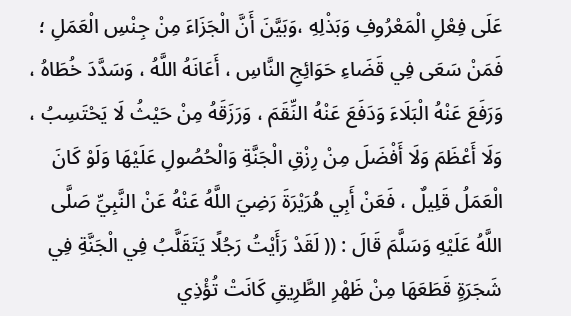عَلَى فِعْلِ الْمَعْرُوفِ وَبَذْلِهِ ،وَبَيَّنَ أَنَّ الْجَزَاءَ مِنْ جِنْسِ الْعَمَلِ ؛ فَمَنْ سَعَى فِي قَضَاءِ حَوَائِجِ النَّاسِ ، أَعَانَهُ اللَّهُ ، وَسَدَّدَ خُطَاهُ ، وَرَفَعَ عَنْهُ الْبَلَاءَ وَدَفَعَ عَنْهُ النِّقَمَ ، وَرَزَقَهُ مِنْ حَيْثُ لَا يَحْتَسِبُ ، وَلَا أَعْظَمَ وَلَا أَفْضَلَ مِنْ رِزْقِ الْجَنَّةِ وَالْحُصُولِ عَلَيْهَا وَلَوْ كَانَ الْعَمَلُ قَلِيلٌ ، فَعَنْ أَبِي هُرَيْرَةَ رَضِيَ اللَّهُ عَنْهُ عَنْ النَّبِيِّ صَلَّى اللَّهُ عَلَيْهِ وَسَلَّمَ قَالَ : (( لَقَدْ رَأَيْتُ رَجُلًا يَتَقَلَّبُ فِي الْجَنَّةِ فِي شَجَرَةٍ قَطَعَهَا مِنْ ظَهْرِ الطَّرِيقِ كَانَتْ تُؤْذِي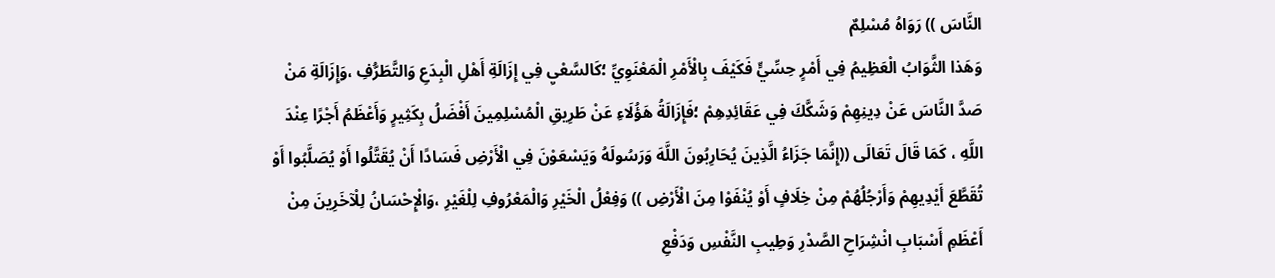النَّاسَ )) رَوَاهُ مُسْلِمٌ
وَهَذا الثَّوَابُ الْعَظِيمُ فِي أَمْرٍ حِسِّيٍّ فَكَيْفَ بِالْأَمْرِ الْمَعْنَوِيِّ ؛كَالسَّعْيِ فِي إِزَالَةِ أَهْلِ الْبِدَعِ وَالتَّطَرُّفِ ،وَإِزَالَةِ مَنْ صَدَّ النَّاسَ عَنْ دِينِهِمْ وَشَكَّكَ فِي عَقَائِدِهِمْ ؛فَإِزَالَةُ هَؤُلَاءِ عَنْ طَرِيقِ الْمُسْلِمِينَ أَفْضَلُ بِكَثِيرٍ وَأَعْظَمُ أَجْرًا عِنْدَ اللَّهِ ، كَمَا قَالَ تَعَالَى ((إِنَّمَا جَزَاءُ الَّذِينَ يُحَارِبُونَ اللَّهَ وَرَسُولَهُ وَيَسْعَوْنَ فِي الْأَرْضِ فَسَادًا أَنْ يُقَتَّلُوا أَوْ يُصَلَّبُوا أَوْ تُقَطَّعَ أَيْدِيهِمْ وَأَرْجُلُهُمْ مِنْ خِلَافٍ أَوْ يُنْفَوْا مِنَ الْأَرْضِ )) وَفِعْلُ الْخَيْرِ وَالْمَعْرُوفِ لِلْغَيْرِ ،وَالْإِحْسَانُ لِلْآخَرِينَ مِنْ أَعْظَمِ أَسْبَابِ انْشِرَاحِ الصَّدْرِ وَطِيبِ النَّفْسِ وَدَفْعِ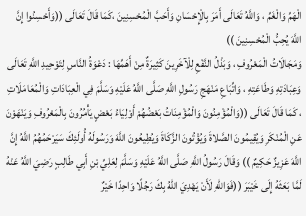الْهَمِّ وَالْغَمِّ ، وَاللَّهُ تَعَالَى أَمَرَ بِالْإِحْسَانِ وَأَحَبَّ الْمُحْسِنِينَ ،كَمَا قَالَ تَعَالَى ((وَأَحْسِنُوا إِنَّ اللَّهَ يُحِبُّ الْمُحْسِنِينَ ))
وَمَجَالَاتُ الْمَعْرُوفِ ، وَبَذْلُ النَّفْعِ لِلْآخَرِينَ كَثِيرَةٌ مِنْ أَهَمِّهَا : دَعْوَةُ النَّاسِ لِتَوْحِيدِ اللَّهِ تَعَالَى وَعِبَادَتِهِ وَطَاعَتِهِ ، وَاتِّبَاعِ مَنْهَجِ رَسُولِ اللَّهِ صَلَّى اللَّهُ عَلَيْهِ وَسَلَّمَ فِي الْعِبَادَاتِ وَالْمُعَامَلَاتِ ، كَمَا قَالَ تَعَالَى ((وَالْمُؤْمِنُونَ وَالْمُؤْمِنَاتُ بَعْضُهُمْ أَوْلِيَاءُ بَعْضٍ يَأْمُرُونَ بِالْمَعْرُوفِ وَيَنْهَوْنَ عَنِ الْمُنْكَرِ وَيُقِيمُونَ الصَّلاةَ وَيُؤْتُونَ الزَّكَاةَ وَيُطِيعُونَ اللَّهَ وَرَسُولَهُ أُولَئِكَ سَيَرْحَمُهُمُ اللَّهُ إِنَّ اللَّهَ عَزِيزٌ حَكِيمٌ )) وَقَالَ رَسُولُ اللَّهِ صَلَّى اللَّهُ عَلَيْهِ وَسَلَّمَ لِعَلِيِّ بْنِ أَبِي طَالِبٍ رَضِيَ اللَّهُ عَنْهُ لَمَّا بَعَثَهُ إِلَى خَيْبَرَ ((فَوَاللهِ لَأَنْ يَهْدِيَ اللهُ بِكَ رَجُلًا وَاحِدًا خَيْرٌ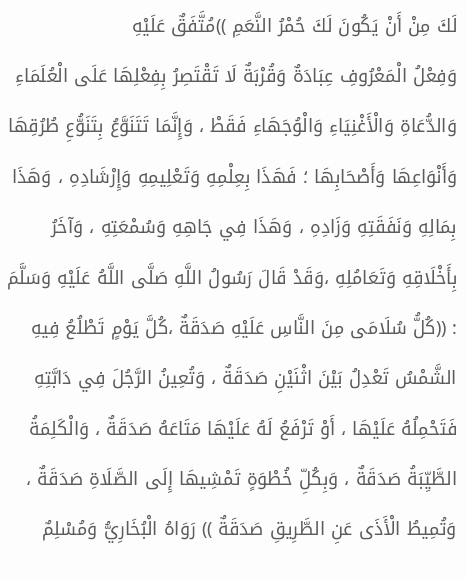لَكَ مِنْ أَنْ يَكُونَ لَكَ حُمْرُ النَّعَمِ ))مُتَّفَقٌ عَلَيْهِ
وَفِعْلُ الْمَعْرُوفِ عِبَادَةٌ وَقُرْبَةٌ لَا تَقْتَصِرُ بِفِعْلِهَا عَلَى الْعُلَمَاءِ وَالدُّعَاةِ وَالْأَغْنِيَاءِ وَالْوُجَهَاءِ فَقَطْ ، وَإِنَّمَا تَتَنَوَّعُ بِتَنَوُّعِ طُرُقِهَا وَأَنْوَاعِهَا وَأَصْحَابِهَا ؛ فَهَذَا بِعِلْمِهِ وَتَعْلِيمِهِ وَإِرْشَادِهِ ، وَهَذَا بِمَالِهِ وَنَفَقَتِهِ وَزَادِهِ ، وَهَذَا فِي جَاهِهِ وَسُمْعَتِهِ ، وَآخَرُ بِأَخْلَاقِهِ وَتَعَامُلِهِ ،وَقَدْ قَالَ رَسُولُ اللَّهِ صَلَّى اللَّهُ عَلَيْهِ وَسَلَّمَ : ((كُلُّ سُلَامَى مِنَ النَّاسِ عَلَيْهِ صَدَقَةٌ ،كُلَّ يَوْمٍ تَطْلُعُ فِيهِ الشَّمْسُ تَعْدِلُ بَيْنَ اثْنَيْنِ صَدَقَةٌ ، وَتُعِينُ الرَّجُلَ فِي دَابَّتِهِ فَتَحْمِلُهُ عَلَيْهَا ، أَوْ تَرْفَعُ لَهُ عَلَيْهَا مَتَاعَهُ صَدَقَةٌ ، وَالْكَلِمَةُ الطَّيِّبَةُ صَدَقَةٌ ، وَبِكُلِّ خُطْوَةٍ تَمْشِيهَا إِلَى الصَّلَاةِ صَدَقَةٌ ، وَتُمِيطُ الْأَذَى عَنِ الطَّرِيقِ صَدَقَةٌ )) رَوَاهُ الْبُخَارِيُّ وَمُسْلِمٌ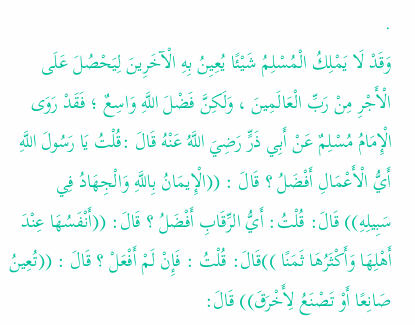.
وَقَدْ لَا يَمْلِكُ الْمُسْلِمُ شَيْئًا يُعِيِنُ بِهِ الْآخَرِينَ لِيَحْصُلَ عَلَى الْأَجْرِ مِنْ رَبِّ الْعَالَمِينَ ، وَلَكِنَّ فَضْلَ اللَّهِ وَاسِعٌ ؛ فَقَدْ رَوَى الْإِمَامُ مُسْلِمٌ عَنْ أَبِي ذَرٍّ رَضِيَ اللَّهُ عَنْهُ قَالَ :قُلْتُ يَا رَسُولَ اللَّهِ أَيُّ الْأَعْمَالِ أَفْضَلُ ؟ قَالَ : ((الْإِيمَانُ بِاللَّهِ وَالْجِهَادُ فِي سَبِيلِهِ)) قَالَ: قُلْتُ: أَيُّ الرِّقَابِ أَفْضَلُ ؟ قَالَ: ((أَنْفَسُهَا عِنْدَ أَهْلِهَا وَأَكْثَرُهَا ثَمَنًا ))قَالَ: قُلْتُ : فَإِنْ لَمْ أَفْعَلْ ؟ قَالَ : ((تُعِينُ صَانِعًا أَوْ تَصْنَعُ لِأَخْرَقَ)) قَالَ: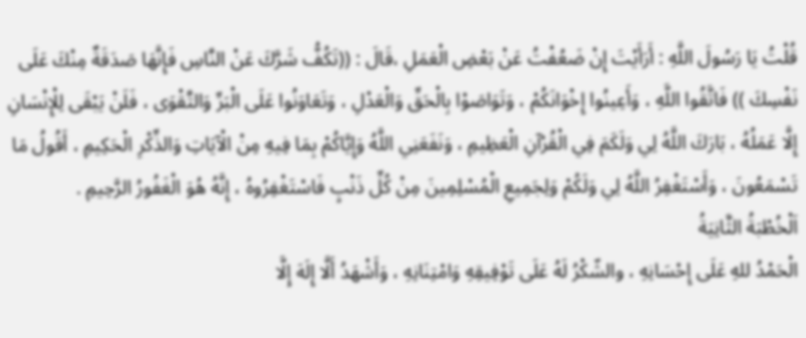قُلْتُ يَا رَسُولَ اللَّهِ : أَرَأَيْتَ إِنْ ضَعُفْتُ عَنْ بَعْضِ الْعَمَلِ ،قَالَ : ((تَكُفُّ شَرَّكَ عَنْ النَّاسِ فَإِنَّهَا صَدَقَةٌ مِنْكَ عَلَى نَفْسِكَ )) فَاتَّقُوا اللَّهِ ، وَأَعِينُوا إِخْوَانَكُمْ ، وَتَوَاصَوْا بِالْحَقِّ وَالْعَدْلِ ، وَتَعَاوَنُوا عَلَى الْبَرِّ وَالتَّقْوَى ، فَلَنْ يَبْقَى لِلْإِنْسَانِ إِلَّا عَمَلُهُ ، بَارَكَ اللَّهُ لِي وَلَكَمَ فِي الْقُرْآنِ الْعَظِيمِ ، وَنَفَعَنِي اللَّهُ وَإِيَّاكُمْ بِمَا فِيهِ مِنْ الْآيَاتِ وَالذِّكْرِ الْحَكِيمِ ، أَقُولُ مَا تَسْمَعُونَ ، وَأَسْتَغْفِرُ اللَّهُ لِي وَلَكُمْ وَلِجَمِيعِ الْمُسْلِمِينَ مِنْ كُلِّ ذَنْبٍ فَاسْتَغْفِرُوهُ ، إِنَّهُ هُوَ الْغَفُورُ الرَّحِيمِ .
اَلْخُطْبَةُ الثَّانِيَةُ
الْحَمْدُ للهِ عَلَى إِحْسَانِهِ ، والشّكْرُ لَهُ عَلَى تَوْفِيقِهِ وَامْتِنَانِهِ ، وَأَشْهَدُ أَلَّا إِلَهَ إِلَّا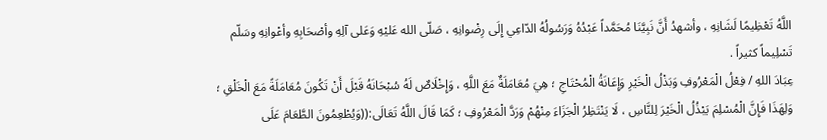اللَّهُ تَعْظِيمًا لَشَانِهِ ، وأشهدُ أَنَّ نَبِيَّنَا مُحَمَّداً عَبْدُهُ وَرَسُولُهُ الدّاعِي إِلَى رِضْوانِهِ ، صَلّى الله عَليْهِ وَعَلى آلِهِ وأصْحَابِهِ وأعْوانِهِ وسَلّم تَسْلِيماً كثيراً .
عِبَادَ اللهِ / فِعْلُ الْمَعْرُوفِ وَبَذْلُ الْخَيْرِ وَإِعَانَةُ الْمُحْتَاجِ ؛ هِيَ مُعَامَلَةٌ مَعَ اللَّهِ ، وَإِخْلَاصٌ لَهُ سُبْحَانَهُ قَبْلَ أَنْ تَكُونَ مُعَامَلَةً مَعَ الْخَلْقِ ؛ وَلِهَذَا فَإِنَّ الْمُسْلِمَ يَبْذُلُ الْخَيْرَ لِلنَّاسِ ، لَا يَنْتَظِرُ الْجَزَاءَ مِنْهُمْ وَرَدَّ الْمَعْرُوفِ ؛ كَمَا قَالَ اللَّهُ تَعَالَى:((وَيُطْعِمُونَ الطَّعَامَ عَلَى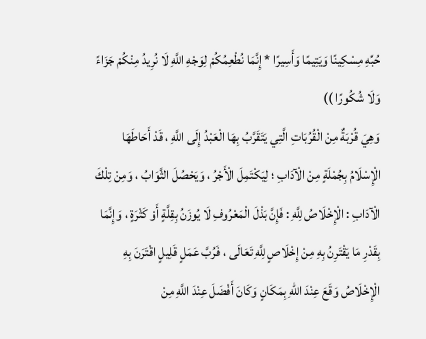حُبِّهِ مِسْكِينًا وَيَتِيمًا وَأَسِيرًا * إِنَّمَا نُطْعِمُكُمْ لِوَجْهِ اللَّهِ لَا نُرِيدُ مِنْكُمْ جَزَاءً وَلَا شُكُورًا ))
وَهِيَ قُرْبَةٌ مِنْ الْقُرُبَاتِ الَّتِي يَتَقَرَّبُ بِهَا الْعَبْدُ إِلَى اللَّهِ ، قَدْ أَحَاطَهَا الْإِسْلَامُ بِجُمْلَةٍ مِنْ الْآدَابِ ؛ لِيَكْتَمِلَ الْأَجْرُ ، وَيَحْصُلَ الثَّوَابُ ، وَمِنْ تِلْكَ الْآدَابِ : الْإِخْلَاصُ لِلَّهِ : فَإِنَّ بَذْلَ الْمَعْرُوفِ لَا يُوزَنُ بِقِلَّةٍ أَوْ كَثْرَةٍ ، وَإِنَّمَا بِقَدْرِ مَا يَقْتَرِنُ بِهِ مِنْ إِخْلَاصٍ لِلَّهِ تَعَالَى ، فَرُبَّ عَمَلٍ قَلِيلٍ اقْتَرَنَ بِهِ الْإِخْلَاصُ وَقَعَ عِنْدَ اللهِ بِمَكَانٍ وَكَانَ أَفْضَلَ عِنْدَ اللَّهِ مِنْ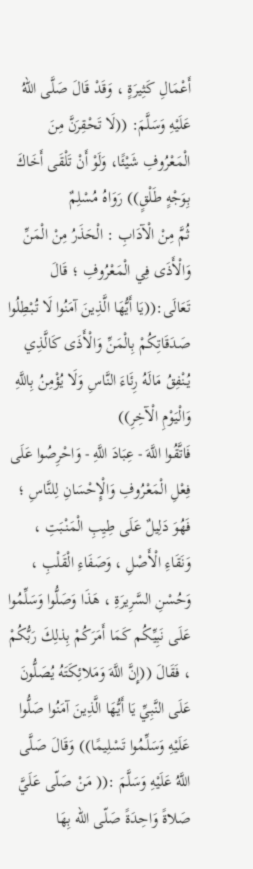أَعْمَالِ كَثِيرَةٍ ، وَقَدْ قَالَ صَلَّى اللهُ عَلَيْهِ وَسَلَّمَ: ((لَا تَحْقِرَنَّ مِنَ الْمَعْرُوفِ شَيْئًا، وَلَوْ أَنْ تَلْقَى أَخَاكَ بِوَجْهٍ طَلْقٍ)) رَوَاهُ مُسْلِمٌ
ثُمَّ مِنْ الْآدَابِ : الْحَذَرُ مِنْ الْمَنِّ وَالْأَذَى فِي الْمَعْرُوفِ ؛ قَالَ تَعَالَى:((يَا أَيُّهَا الَّذِينَ آمَنُوا لَا تُبْطِلُوا صَدَقَاتِكُمْ بِالْمَنِّ وَالْأَذَى كَالَّذِي يُنْفِقُ مَالَهُ رِئَاءَ النَّاسِ وَلَا يُؤْمِنُ بِاللَّهِ وَالْيَوْمِ الْآخِرِ))
فَاتَّقُوا اللَّهَ - عِبَادَ اللَّهِ - وَاحْرِصُوا عَلَى فِعْلِ الْمَعْرُوفِ وَالْإِحْسَانِ لِلنَّاسِ ؛ فَهُوَ دَلِيلٌ عَلَى طِيِبِ الْمَنْبَتِ ، وَنَقَاءِ الْأَصْلِ ، وَصَفَاءِ الْقَلْبِ ، وَحُسْنِ السَّرِيرَةِ ، هَذَا وَصَلُّوا وَسَلِّمُوا عَلَى نَبِيِّكُم كَمَا أَمَرَكُمْ بِذلِكَ رَبُّكُمْ ، فَقَالَ ((إِنَّ اللَّهَ وَمَلائِكَتَهُ يُصَلُّونَ عَلَى النَّبِيِّ يَا أَيُّهَا الَّذِينَ آمَنُوا صَلُّوا عَلَيْهِ وَسَلِّمُوا تَسْلِيمًا)) وَقَالَ صَلَّى اللَّهُ عَلَيْهِ وَسَلَّمَ :(( مَنْ صَلّى عَلَيَّ صَلاةً وَاحِدَةً صَلّى الله بِهَا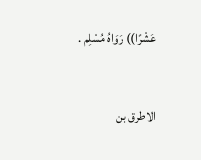عَشْرًا)) رَوَاهُ مُسْلِم .


الاطرق بن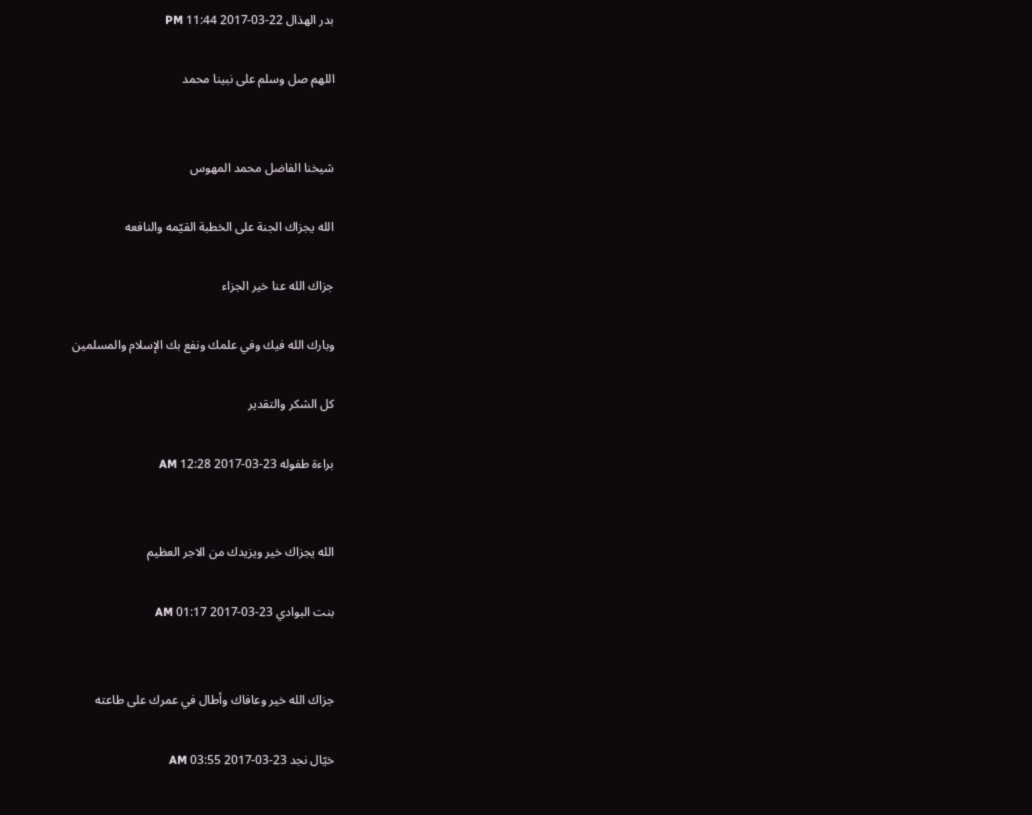بدر الهذال 22-03-2017 11:44 PM

اللهم صل وسلم على نبينا محمد


شيخنا الفاضل محمد المهوس

الله يجزاك الجنة على الخطبة القيّمه والنافعه

جزاك الله عنا خير الجزاء

وبارك الله فيك وفي علمك ونفع بك الإسلام والمسلمين

كل الشكر والتقدير

براءة طفوله 23-03-2017 12:28 AM


الله يجزاك خير ويزيدك من الاجر العظيم

بنت البوادي 23-03-2017 01:17 AM


جزاك الله خير وعافاك وأطال في عمرك على طاعته

خيّال نجد 23-03-2017 03:55 AM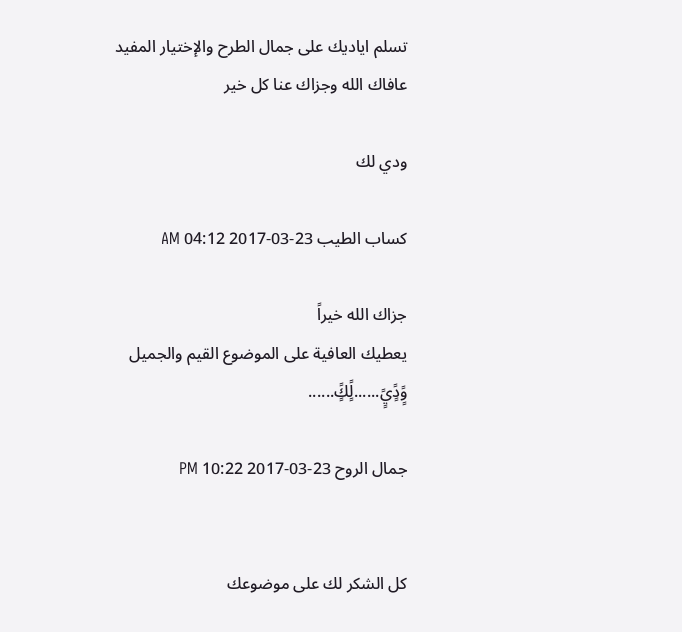تسلم اياديك على جمال الطرح والإختيار المفيد
عافاك الله وجزاك عنا كل خير

ودي لك

كساب الطيب 23-03-2017 04:12 AM

جزاك الله خيراً
يعطيك العافية على الموضوع القيم والجميل
وًٍدًٍيًٍ......لًٍكًٍ......

جمال الروح 23-03-2017 10:22 PM


كل الشكر لك على موضوعك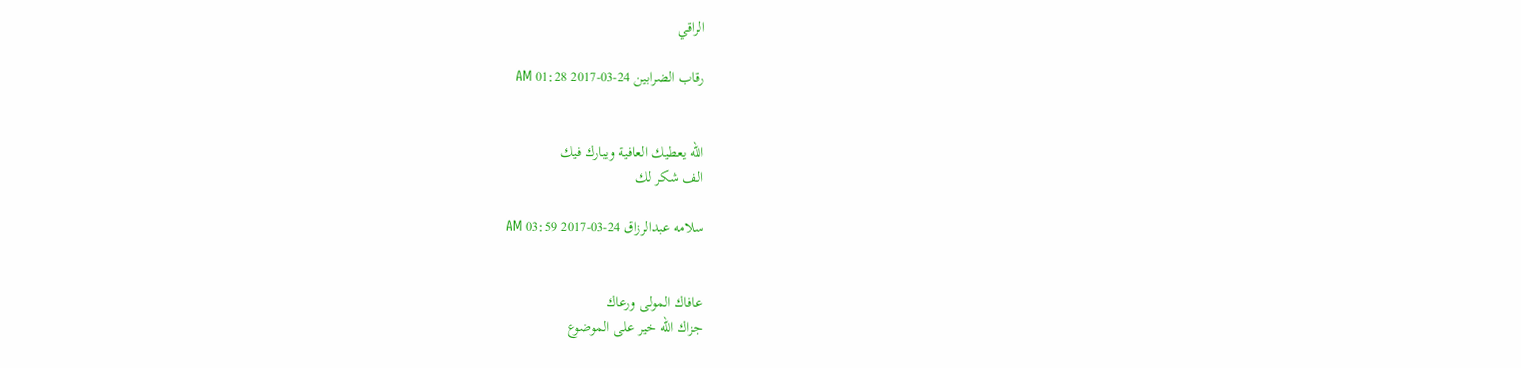الراقي

رقاب الضرابين 24-03-2017 01:28 AM


الله يعطيك العافية ويبارك فيك
الف شكر لك

سلامه عبدالرزاق 24-03-2017 03:59 AM


عافاك المولى ورعاك
جزاك الله خير على الموضوع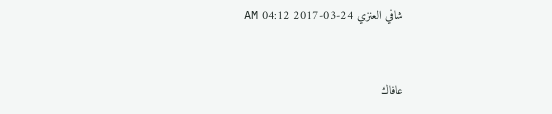شافي العنزي 24-03-2017 04:12 AM


عافاك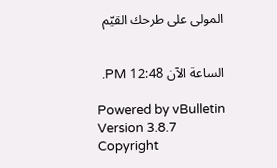المولى على طرحك القيّم


الساعة الآن 12:48 PM.

Powered by vBulletin Version 3.8.7
Copyright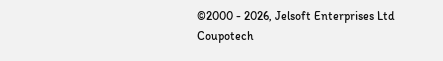©2000 - 2026, Jelsoft Enterprises Ltd Coupotech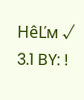HêĽм √ 3.1 BY: !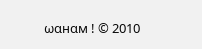ωαнαм ! © 2010